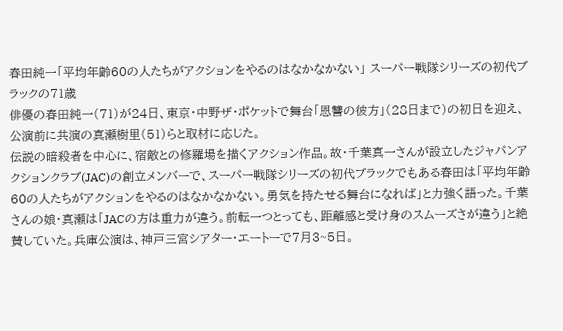春田純一「平均年齢60の人たちがアクションをやるのはなかなかない」 スーパー戦隊シリーズの初代ブラックの71歳
俳優の春田純一(71)が24日、東京・中野ザ・ポケットで舞台「恩讐の彼方」(28日まで)の初日を迎え、公演前に共演の真瀬樹里(51)らと取材に応じた。
伝説の暗殺者を中心に、宿敵との修羅場を描くアクション作品。故・千葉真一さんが設立したジャパンアクションクラブ(JAC)の創立メンバーで、スーパー戦隊シリーズの初代ブラックでもある春田は「平均年齢60の人たちがアクションをやるのはなかなかない。勇気を持たせる舞台になれば」と力強く語った。千葉さんの娘・真瀬は「JACの方は重力が違う。前転一つとっても、距離感と受け身のスムーズさが違う」と絶賛していた。兵庫公演は、神戸三宮シアター・エートーで7月3~5日。